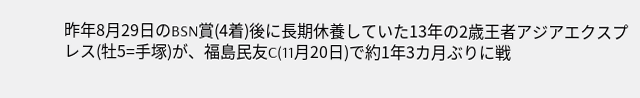昨年8月29日のBSN賞(4着)後に長期休養していた13年の2歳王者アジアエクスプレス(牡5=手塚)が、福島民友C(11月20日)で約1年3カ月ぶりに戦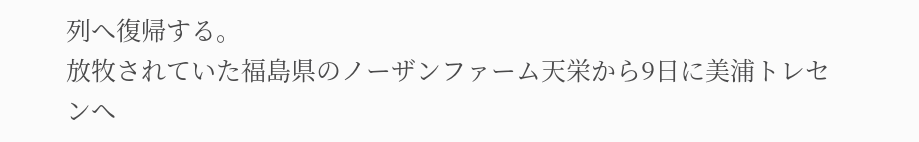列へ復帰する。
放牧されていた福島県のノーザンファーム天栄から9日に美浦トレセンへ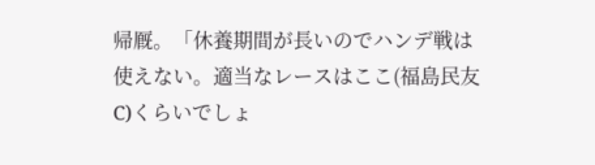帰厩。「休養期間が長いのでハンデ戦は使えない。適当なレースはここ(福島民友C)くらいでしょ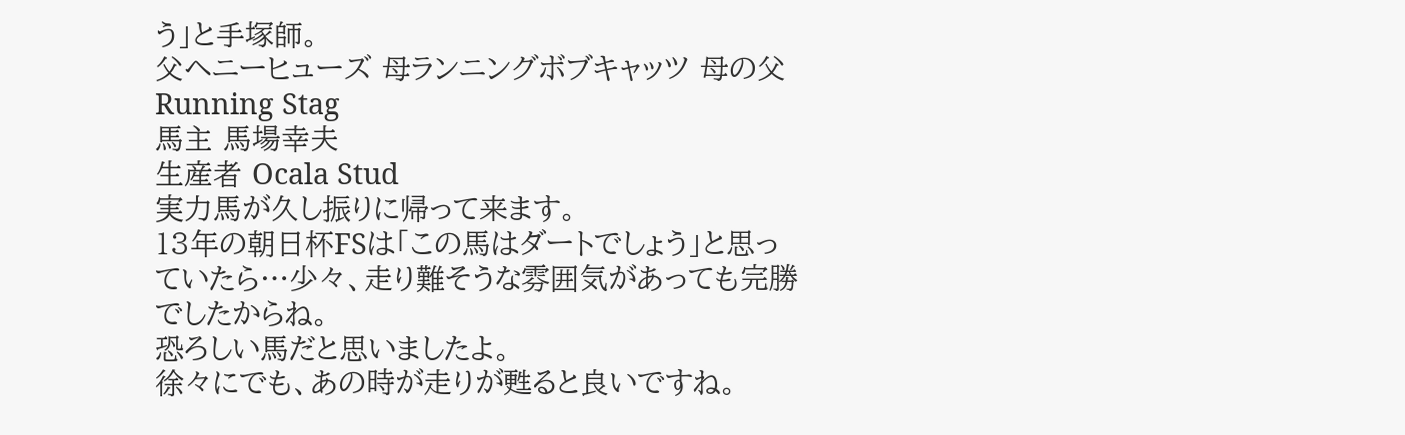う」と手塚師。
父ヘニーヒューズ 母ランニングボブキャッツ 母の父Running Stag
馬主 馬場幸夫
生産者 Ocala Stud
実力馬が久し振りに帰って来ます。
13年の朝日杯FSは「この馬はダートでしょう」と思っていたら…少々、走り難そうな雰囲気があっても完勝でしたからね。
恐ろしい馬だと思いましたよ。
徐々にでも、あの時が走りが甦ると良いですね。